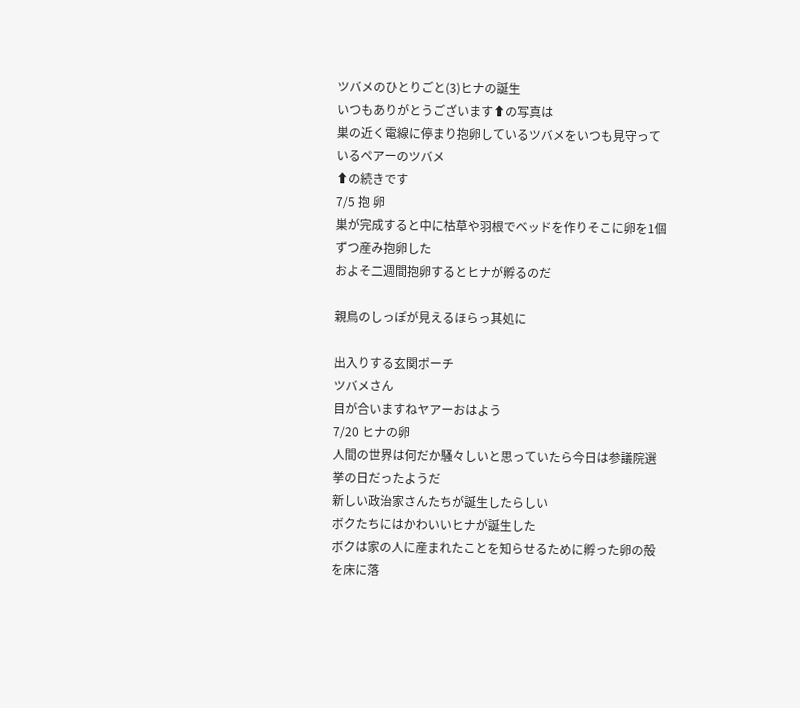ツバメのひとりごと(3)ヒナの誕生
いつもありがとうございます⬆の写真は
巣の近く電線に停まり抱卵しているツバメをいつも見守っているペアーのツバメ
⬆の続きです
7/5 抱 卵
巣が完成すると中に枯草や羽根でベッドを作りそこに卵を1個ずつ産み抱卵した
およそ二週間抱卵するとヒナが孵るのだ

親鳥のしっぽが見えるほらっ其処に

出入りする玄関ポーチ
ツバメさん
目が合いますねヤアーおはよう
7/20 ヒナの卵
人間の世界は何だか騒々しいと思っていたら今日は参議院選挙の日だったようだ
新しい政治家さんたちが誕生したらしい
ボクたちにはかわいいヒナが誕生した
ボクは家の人に産まれたことを知らせるために孵った卵の殻を床に落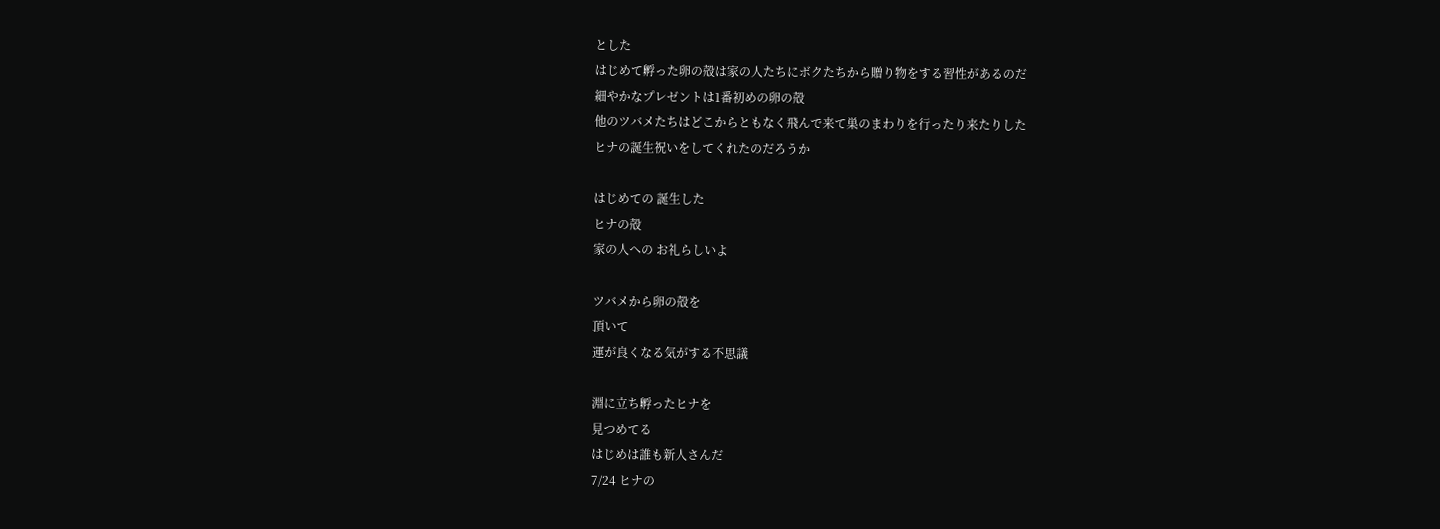とした
はじめて孵った卵の殻は家の人たちにボクたちから贈り物をする習性があるのだ
細やかなプレゼントは1番初めの卵の殻
他のツバメたちはどこからともなく飛んで来て巣のまわりを行ったり来たりした
ヒナの誕生祝いをしてくれたのだろうか

はじめての 誕生した
ヒナの殻
家の人への お礼らしいよ

ツバメから卵の殻を
頂いて
運が良くなる気がする不思議

淵に立ち孵ったヒナを
見つめてる
はじめは誰も新人さんだ
7/24 ヒナの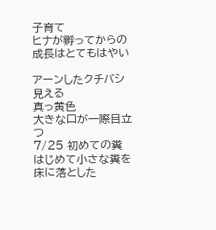子育て
ヒナが孵ってからの成長はとてもはやい

アーンしたクチバシ見える
真っ黄色
大きな口が一際目立つ
7/25 初めての糞
はじめて小さな糞を床に落とした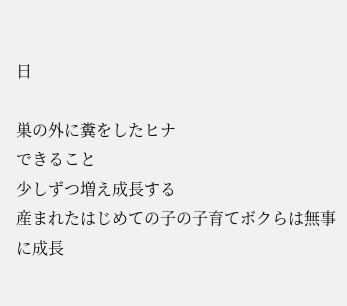日

巣の外に糞をしたヒナ
できること
少しずつ増え成長する
産まれたはじめての子の子育てボクらは無事に成長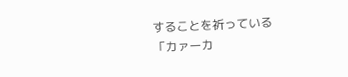することを祈っている
「カァーカ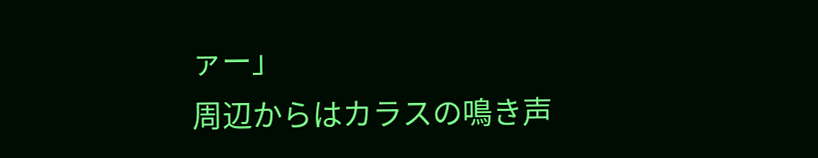ァー」
周辺からはカラスの鳴き声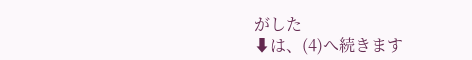がした
⬇は、(4)へ続きます